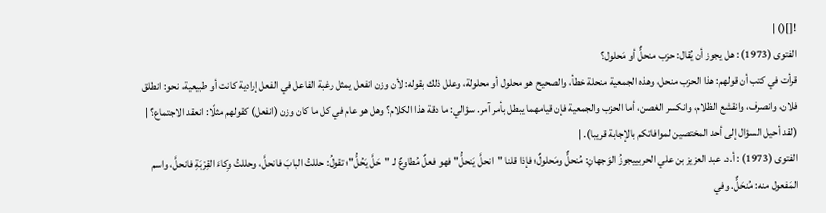![]() |
الفتوى (1973) : هل يجوز أن يُقال: حزب منحلٌّ أو مَحلول؟
قرأت في كتب أن قولهم: هذا الحزب منحل، وهذه الجمعية منحلة خطأ، والصحيح هو محلول أو محلولة، وعلل ذلك بقوله: لأن وزن انفعل يمثل رغبة الفاعل في الفعل إرادية كانت أو طبيعية، نحو: انطلق فلان، وانصرف، وانقشع الظلام، وانكسر الغصن، أما الحزب والجمعية فإن قيامهما يبطل بأمر آمر. سؤالي: ما دقة هذا الكلام؟ وهل هو عام في كل ما كان وزن (انفعل) كقولهم مثلًا: انعقد الاجتماع؟ |
(لقد أحيل السؤال إلى أحد المختصين لموافاتكم بالإجابة قريبا). |
الفتوى (1973) : أ.د. عبد العزيز بن علي الحربييجوزُ الوَجهانِ: مُنحلٌّ ومَحلولٌ؛ فإذا قلنا "انحلَّ يَنحلُّ" فهو فعلٌ مُطاوعٌ لـ "حَلَّ يَحُلُّ"؛ تقولُ: حللتُ البابَ فانحلَّ، وحللتُ وِكاءَ القِرْبَةِ فانحلَّ، واسم المَفعول منه: مُنحَلٌّ. وفي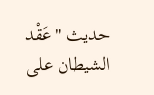حديث "عَقْد الشيطان على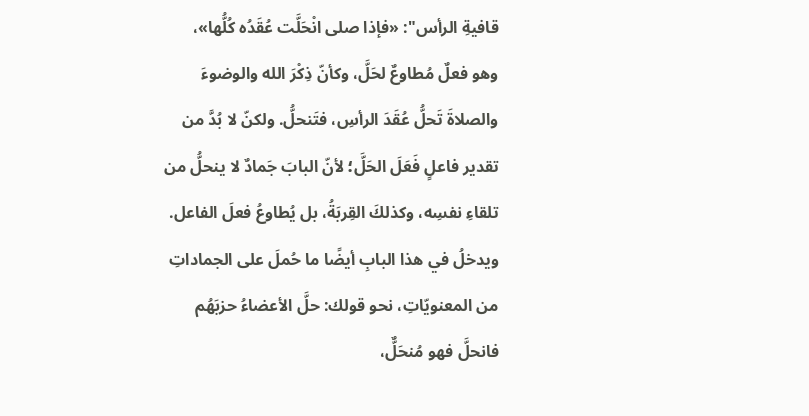قافيةِ الرأس": «فإذا صلى انْحَلَّت عُقَدُه كُلُّها»، وهو فعلٌ مُطاوعٌ لحَلَّ، وكأنّ ذِكْرَ الله والوضوءَ والصلاةَ تَحلُّ عُقَدَ الرأسِ، فتَنحلُّ. ولكنّ لا بُدَّ من تقدير فاعلٍ فَعَلَ الحَلَّ؛ لأنّ البابَ جَمادٌ لا ينحلُّ من تلقاءِ نفسِه، وكذلكَ القِربَةُ، بل يُطاوعُ فعلَ الفاعل. ويدخلُ في هذا البابِ أيضًا ما حُملَ على الجماداتِ من المعنويّاتِ، نحو قولك: حلَّ الأعضاءُ حزبَهُم فانحلَّ فهو مُنحَلٌّ،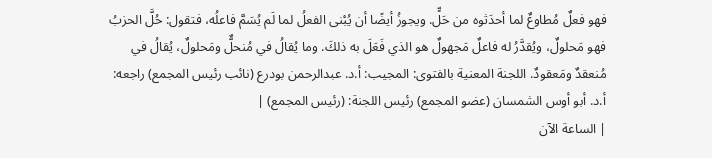فهو فعلٌ مُطاوعٌ لما أحدَثوه من حَلٍّ. ويجوزُ أيضًا أن يُبْنى الفعلُ لما لَم يُسَمَّ فاعلُه، فتقول: حُلَّ الحزبُ فهو مَحلولٌ، ويُقدَّرُ له فاعلٌ مَجهولٌ هو الذي فَعَلَ به ذلكَ. وما يُقالُ في مُنحلٌّ ومَحلولٌ، يُقالُ في مُنعقدٌ ومَعقودٌ. اللجنة المعنية بالفتوى: المجيب: أ.د. عبدالرحمن بودرع (نائب رئيس المجمع) راجعه: أ.د. أبو أوس الشمسان (عضو المجمع) رئيس اللجنة: (رئيس المجمع) |
| الساعة الآن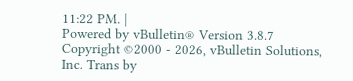11:22 PM. |
Powered by vBulletin® Version 3.8.7
Copyright ©2000 - 2026, vBulletin Solutions, Inc. Trans by